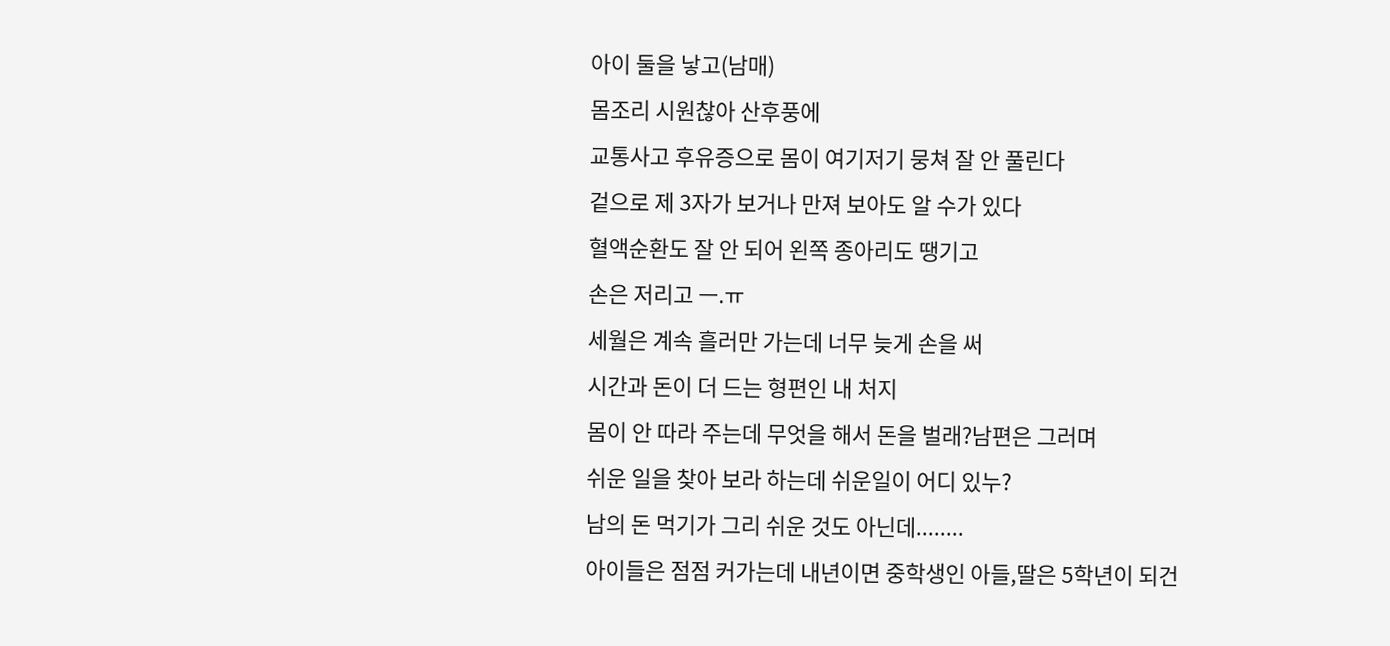아이 둘을 낳고(남매)
몸조리 시원찮아 산후풍에
교통사고 후유증으로 몸이 여기저기 뭉쳐 잘 안 풀린다
겉으로 제 3자가 보거나 만져 보아도 알 수가 있다
혈액순환도 잘 안 되어 왼쪽 종아리도 땡기고
손은 저리고 ㅡ.ㅠ
세월은 계속 흘러만 가는데 너무 늦게 손을 써
시간과 돈이 더 드는 형편인 내 처지
몸이 안 따라 주는데 무엇을 해서 돈을 벌래?남편은 그러며
쉬운 일을 찾아 보라 하는데 쉬운일이 어디 있누?
남의 돈 먹기가 그리 쉬운 것도 아닌데........
아이들은 점점 커가는데 내년이면 중학생인 아들,딸은 5학년이 되건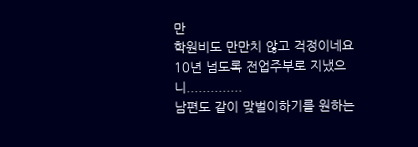만
학원비도 만만치 않고 걱정이네요
10년 넘도록 전업주부로 지냈으니..............
남편도 같이 맞벌이하기를 원하는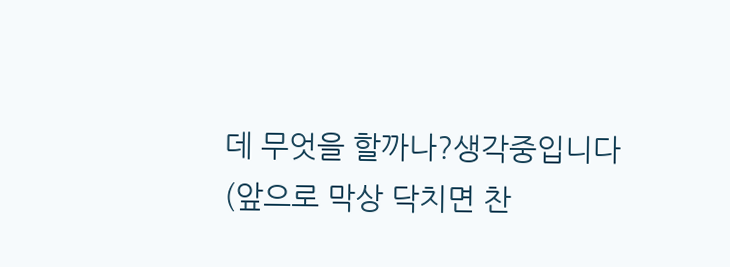데 무엇을 할까나?생각중입니다
(앞으로 막상 닥치면 찬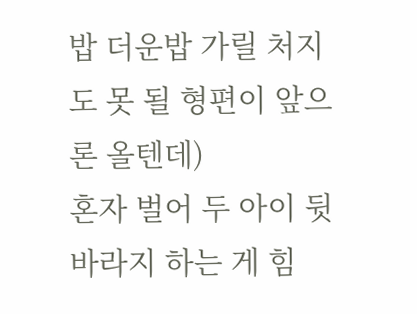밥 더운밥 가릴 처지도 못 될 형편이 앞으론 올텐데)
혼자 벌어 두 아이 뒷바라지 하는 게 힘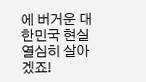에 버거운 대한민국 현실 열심히 살아겠죠!